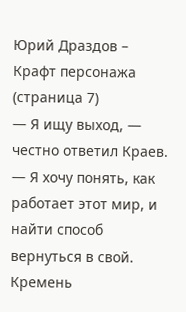Юрий Драздов – Крафт персонажа (страница 7)
— Я ищу выход, — честно ответил Краев. — Я хочу понять, как работает этот мир, и найти способ вернуться в свой.
Кремень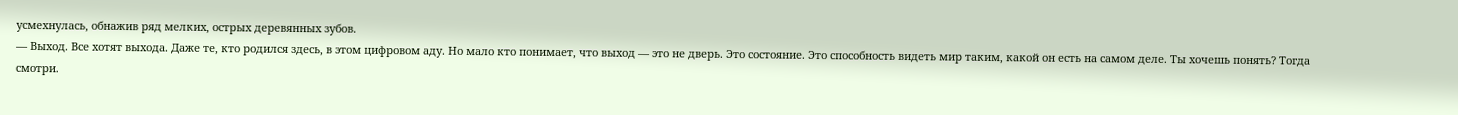усмехнулась, обнажив ряд мелких, острых деревянных зубов.
— Выход. Все хотят выхода. Даже те, кто родился здесь, в этом цифровом аду. Но мало кто понимает, что выход — это не дверь. Это состояние. Это способность видеть мир таким, какой он есть на самом деле. Ты хочешь понять? Тогда смотри.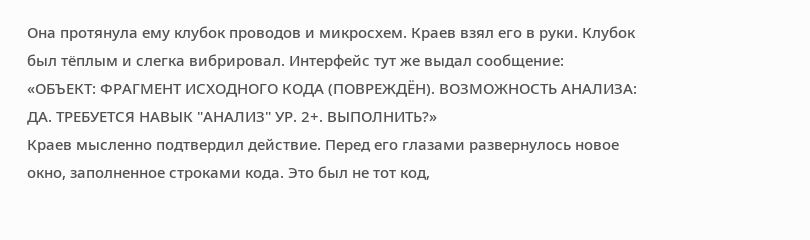Она протянула ему клубок проводов и микросхем. Краев взял его в руки. Клубок был тёплым и слегка вибрировал. Интерфейс тут же выдал сообщение:
«ОБЪЕКТ: ФРАГМЕНТ ИСХОДНОГО КОДА (ПОВРЕЖДЁН). ВОЗМОЖНОСТЬ АНАЛИЗА: ДА. ТРЕБУЕТСЯ НАВЫК "АНАЛИЗ" УР. 2+. ВЫПОЛНИТЬ?»
Краев мысленно подтвердил действие. Перед его глазами развернулось новое окно, заполненное строками кода. Это был не тот код,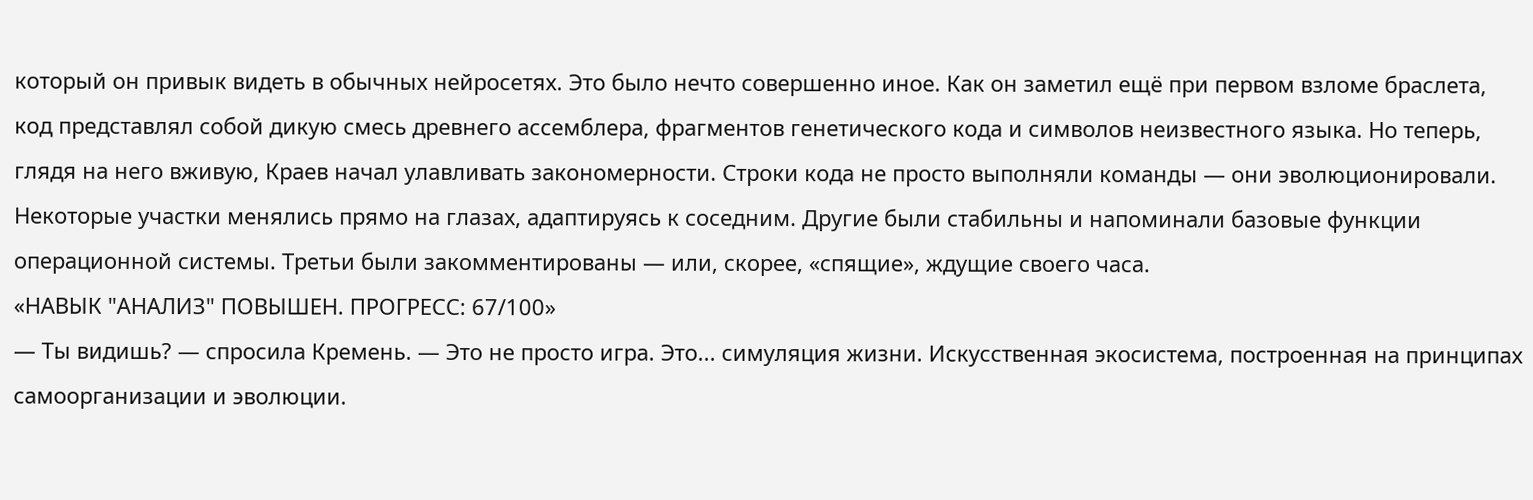который он привык видеть в обычных нейросетях. Это было нечто совершенно иное. Как он заметил ещё при первом взломе браслета, код представлял собой дикую смесь древнего ассемблера, фрагментов генетического кода и символов неизвестного языка. Но теперь, глядя на него вживую, Краев начал улавливать закономерности. Строки кода не просто выполняли команды — они эволюционировали. Некоторые участки менялись прямо на глазах, адаптируясь к соседним. Другие были стабильны и напоминали базовые функции операционной системы. Третьи были закомментированы — или, скорее, «спящие», ждущие своего часа.
«НАВЫК "АНАЛИЗ" ПОВЫШЕН. ПРОГРЕСС: 67/100»
— Ты видишь? — спросила Кремень. — Это не просто игра. Это... симуляция жизни. Искусственная экосистема, построенная на принципах самоорганизации и эволюции.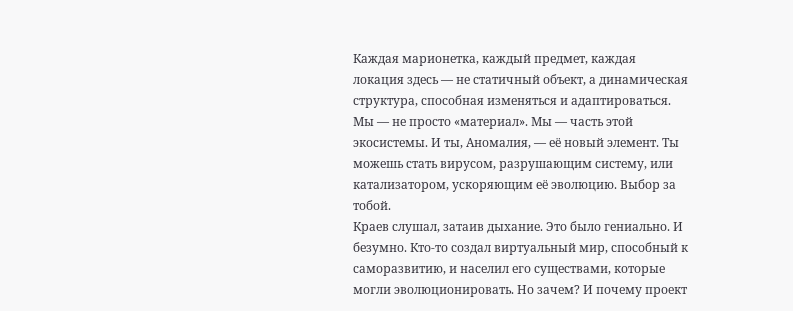Каждая марионетка, каждый предмет, каждая локация здесь — не статичный объект, а динамическая структура, способная изменяться и адаптироваться. Мы — не просто «материал». Мы — часть этой экосистемы. И ты, Аномалия, — её новый элемент. Ты можешь стать вирусом, разрушающим систему, или катализатором, ускоряющим её эволюцию. Выбор за тобой.
Краев слушал, затаив дыхание. Это было гениально. И безумно. Кто-то создал виртуальный мир, способный к саморазвитию, и населил его существами, которые могли эволюционировать. Но зачем? И почему проект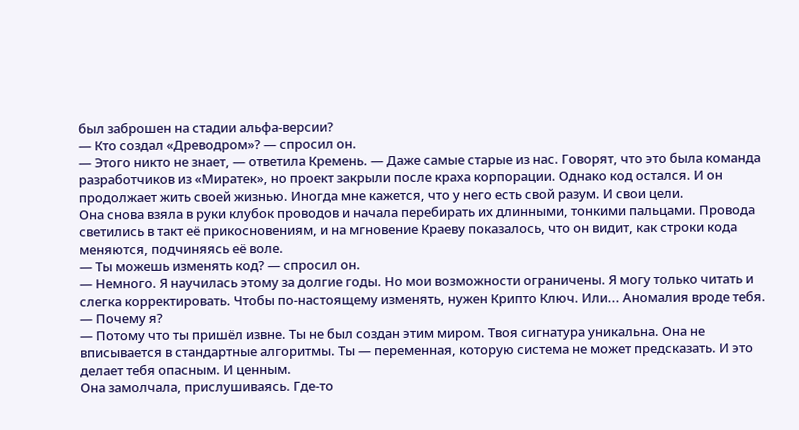был заброшен на стадии альфа-версии?
— Кто создал «Древодром»? — спросил он.
— Этого никто не знает, — ответила Кремень. — Даже самые старые из нас. Говорят, что это была команда разработчиков из «Миратек», но проект закрыли после краха корпорации. Однако код остался. И он продолжает жить своей жизнью. Иногда мне кажется, что у него есть свой разум. И свои цели.
Она снова взяла в руки клубок проводов и начала перебирать их длинными, тонкими пальцами. Провода светились в такт её прикосновениям, и на мгновение Краеву показалось, что он видит, как строки кода меняются, подчиняясь её воле.
— Ты можешь изменять код? — спросил он.
— Немного. Я научилась этому за долгие годы. Но мои возможности ограничены. Я могу только читать и слегка корректировать. Чтобы по-настоящему изменять, нужен Крипто Ключ. Или... Аномалия вроде тебя.
— Почему я?
— Потому что ты пришёл извне. Ты не был создан этим миром. Твоя сигнатура уникальна. Она не вписывается в стандартные алгоритмы. Ты — переменная, которую система не может предсказать. И это делает тебя опасным. И ценным.
Она замолчала, прислушиваясь. Где-то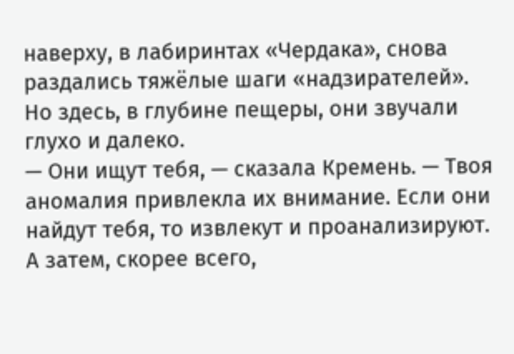наверху, в лабиринтах «Чердака», снова раздались тяжёлые шаги «надзирателей». Но здесь, в глубине пещеры, они звучали глухо и далеко.
— Они ищут тебя, — сказала Кремень. — Твоя аномалия привлекла их внимание. Если они найдут тебя, то извлекут и проанализируют. А затем, скорее всего,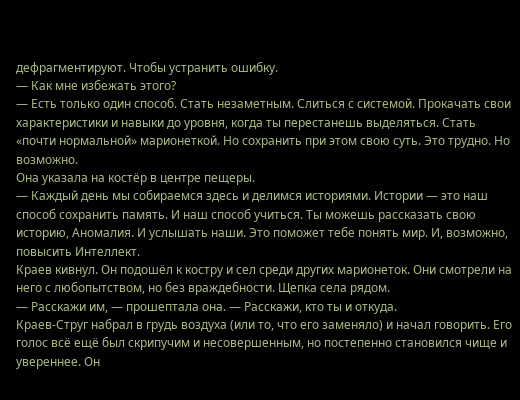дефрагментируют. Чтобы устранить ошибку.
— Как мне избежать этого?
— Есть только один способ. Стать незаметным. Слиться с системой. Прокачать свои характеристики и навыки до уровня, когда ты перестанешь выделяться. Стать «почти нормальной» марионеткой. Но сохранить при этом свою суть. Это трудно. Но возможно.
Она указала на костёр в центре пещеры.
— Каждый день мы собираемся здесь и делимся историями. Истории — это наш способ сохранить память. И наш способ учиться. Ты можешь рассказать свою историю, Аномалия. И услышать наши. Это поможет тебе понять мир. И, возможно, повысить Интеллект.
Краев кивнул. Он подошёл к костру и сел среди других марионеток. Они смотрели на него с любопытством, но без враждебности. Щепка села рядом.
— Расскажи им, — прошептала она. — Расскажи, кто ты и откуда.
Краев-Струг набрал в грудь воздуха (или то, что его заменяло) и начал говорить. Его голос всё ещё был скрипучим и несовершенным, но постепенно становился чище и увереннее. Он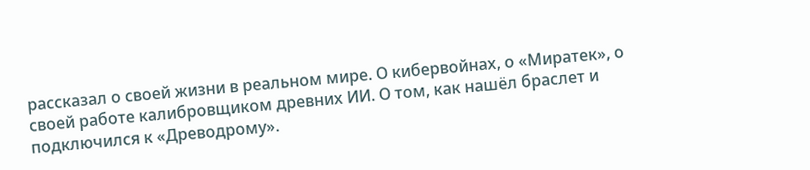рассказал о своей жизни в реальном мире. О кибервойнах, о «Миратек», о своей работе калибровщиком древних ИИ. О том, как нашёл браслет и подключился к «Древодрому».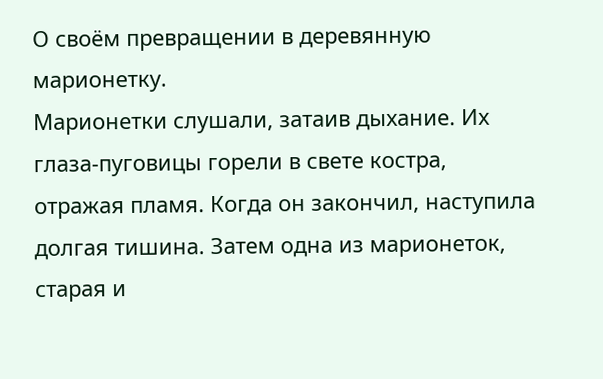О своём превращении в деревянную марионетку.
Марионетки слушали, затаив дыхание. Их глаза-пуговицы горели в свете костра, отражая пламя. Когда он закончил, наступила долгая тишина. Затем одна из марионеток, старая и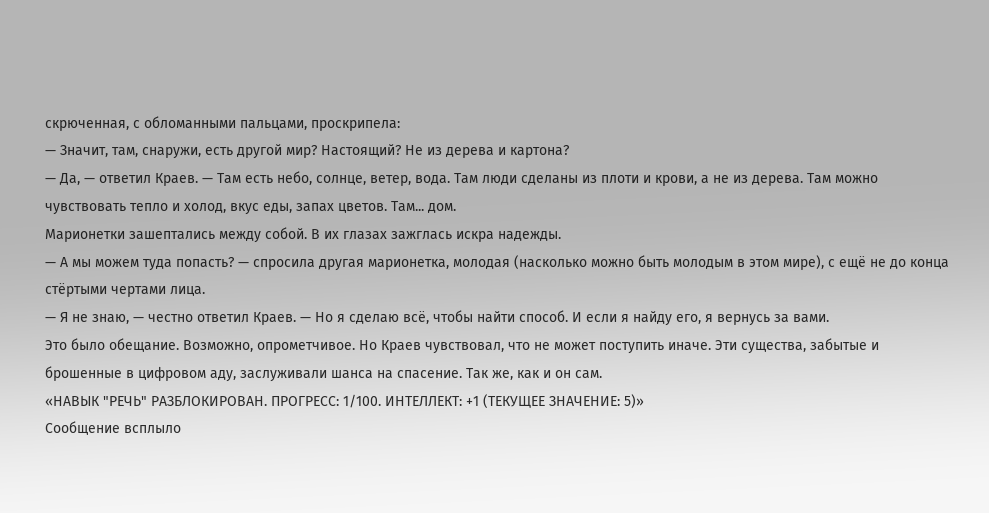скрюченная, с обломанными пальцами, проскрипела:
— Значит, там, снаружи, есть другой мир? Настоящий? Не из дерева и картона?
— Да, — ответил Краев. — Там есть небо, солнце, ветер, вода. Там люди сделаны из плоти и крови, а не из дерева. Там можно чувствовать тепло и холод, вкус еды, запах цветов. Там... дом.
Марионетки зашептались между собой. В их глазах зажглась искра надежды.
— А мы можем туда попасть? — спросила другая марионетка, молодая (насколько можно быть молодым в этом мире), с ещё не до конца стёртыми чертами лица.
— Я не знаю, — честно ответил Краев. — Но я сделаю всё, чтобы найти способ. И если я найду его, я вернусь за вами.
Это было обещание. Возможно, опрометчивое. Но Краев чувствовал, что не может поступить иначе. Эти существа, забытые и брошенные в цифровом аду, заслуживали шанса на спасение. Так же, как и он сам.
«НАВЫК "РЕЧЬ" РАЗБЛОКИРОВАН. ПРОГРЕСС: 1/100. ИНТЕЛЛЕКТ: +1 (ТЕКУЩЕЕ ЗНАЧЕНИЕ: 5)»
Сообщение всплыло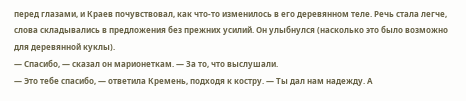перед глазами, и Краев почувствовал, как что-то изменилось в его деревянном теле. Речь стала легче, слова складывались в предложения без прежних усилий. Он улыбнулся (насколько это было возможно для деревянной куклы).
— Спасибо, — сказал он марионеткам. — За то, что выслушали.
— Это тебе спасибо, — ответила Кремень, подходя к костру. — Ты дал нам надежду. А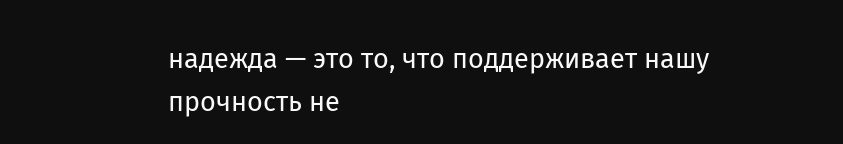надежда — это то, что поддерживает нашу прочность не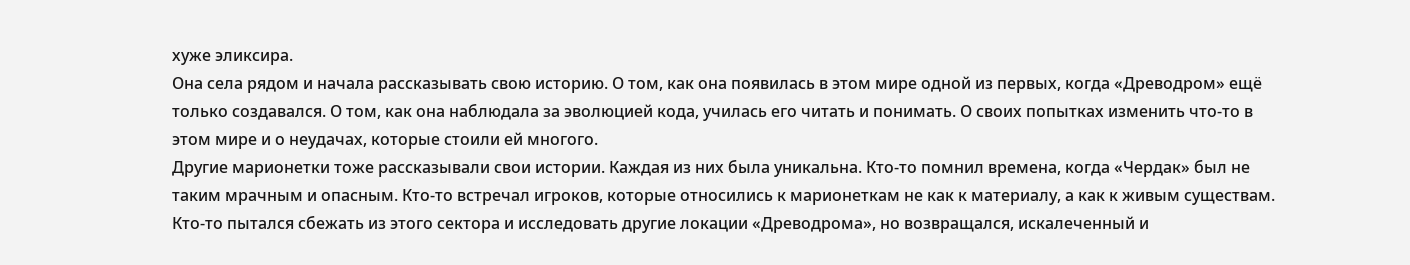хуже эликсира.
Она села рядом и начала рассказывать свою историю. О том, как она появилась в этом мире одной из первых, когда «Древодром» ещё только создавался. О том, как она наблюдала за эволюцией кода, училась его читать и понимать. О своих попытках изменить что-то в этом мире и о неудачах, которые стоили ей многого.
Другие марионетки тоже рассказывали свои истории. Каждая из них была уникальна. Кто-то помнил времена, когда «Чердак» был не таким мрачным и опасным. Кто-то встречал игроков, которые относились к марионеткам не как к материалу, а как к живым существам. Кто-то пытался сбежать из этого сектора и исследовать другие локации «Древодрома», но возвращался, искалеченный и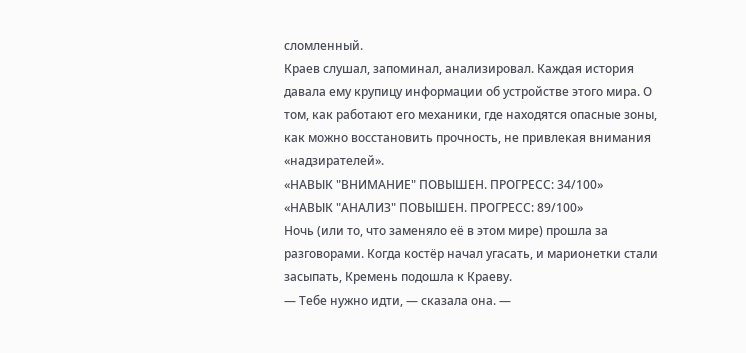сломленный.
Краев слушал, запоминал, анализировал. Каждая история давала ему крупицу информации об устройстве этого мира. О том, как работают его механики, где находятся опасные зоны, как можно восстановить прочность, не привлекая внимания «надзирателей».
«НАВЫК "ВНИМАНИЕ" ПОВЫШЕН. ПРОГРЕСС: 34/100»
«НАВЫК "АНАЛИЗ" ПОВЫШЕН. ПРОГРЕСС: 89/100»
Ночь (или то, что заменяло её в этом мире) прошла за разговорами. Когда костёр начал угасать, и марионетки стали засыпать, Кремень подошла к Краеву.
— Тебе нужно идти, — сказала она. —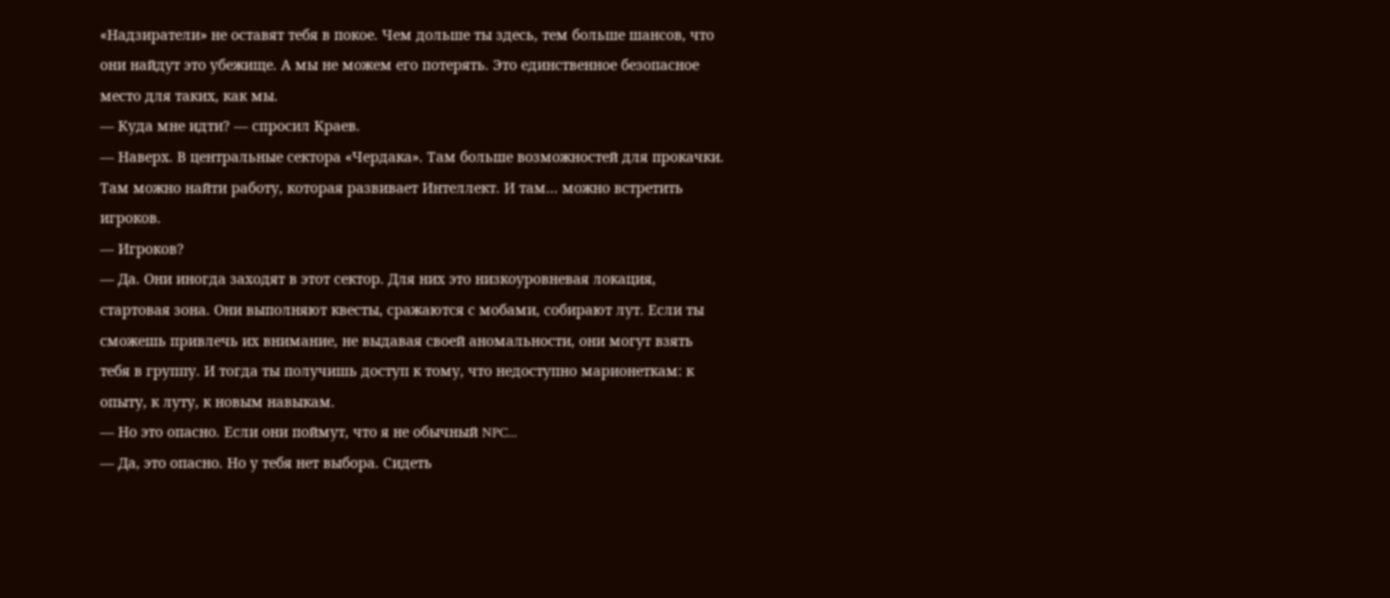«Надзиратели» не оставят тебя в покое. Чем дольше ты здесь, тем больше шансов, что они найдут это убежище. А мы не можем его потерять. Это единственное безопасное место для таких, как мы.
— Куда мне идти? — спросил Краев.
— Наверх. В центральные сектора «Чердака». Там больше возможностей для прокачки. Там можно найти работу, которая развивает Интеллект. И там... можно встретить игроков.
— Игроков?
— Да. Они иногда заходят в этот сектор. Для них это низкоуровневая локация, стартовая зона. Они выполняют квесты, сражаются с мобами, собирают лут. Если ты сможешь привлечь их внимание, не выдавая своей аномальности, они могут взять тебя в группу. И тогда ты получишь доступ к тому, что недоступно марионеткам: к опыту, к луту, к новым навыкам.
— Но это опасно. Если они поймут, что я не обычный NPC...
— Да, это опасно. Но у тебя нет выбора. Сидеть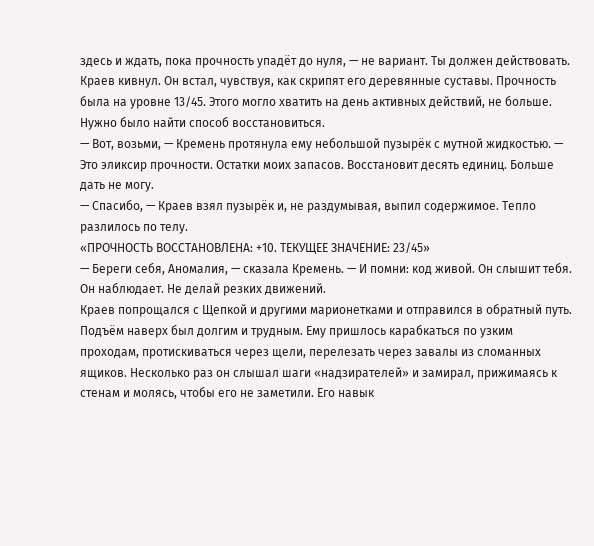здесь и ждать, пока прочность упадёт до нуля, — не вариант. Ты должен действовать.
Краев кивнул. Он встал, чувствуя, как скрипят его деревянные суставы. Прочность была на уровне 13/45. Этого могло хватить на день активных действий, не больше. Нужно было найти способ восстановиться.
— Вот, возьми, — Кремень протянула ему небольшой пузырёк с мутной жидкостью. — Это эликсир прочности. Остатки моих запасов. Восстановит десять единиц. Больше дать не могу.
— Спасибо, — Краев взял пузырёк и, не раздумывая, выпил содержимое. Тепло разлилось по телу.
«ПРОЧНОСТЬ ВОССТАНОВЛЕНА: +10. ТЕКУЩЕЕ ЗНАЧЕНИЕ: 23/45»
— Береги себя, Аномалия, — сказала Кремень. — И помни: код живой. Он слышит тебя. Он наблюдает. Не делай резких движений.
Краев попрощался с Щепкой и другими марионетками и отправился в обратный путь. Подъём наверх был долгим и трудным. Ему пришлось карабкаться по узким проходам, протискиваться через щели, перелезать через завалы из сломанных ящиков. Несколько раз он слышал шаги «надзирателей» и замирал, прижимаясь к стенам и молясь, чтобы его не заметили. Его навык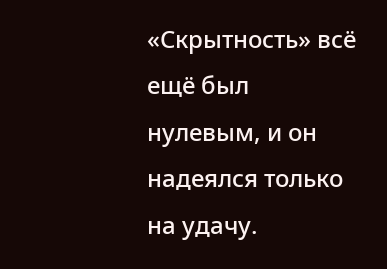«Скрытность» всё ещё был нулевым, и он надеялся только на удачу.